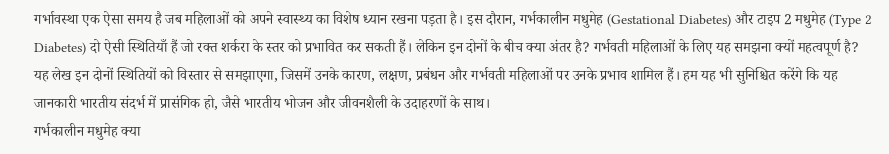गर्भावस्था एक ऐसा समय है जब महिलाओं को अपने स्वास्थ्य का विशेष ध्यान रखना पड़ता है। इस दौरान, गर्भकालीन मधुमेह (Gestational Diabetes) और टाइप 2 मधुमेह (Type 2 Diabetes) दो ऐसी स्थितियाँ हैं जो रक्त शर्करा के स्तर को प्रभावित कर सकती हैं। लेकिन इन दोनों के बीच क्या अंतर है? गर्भवती महिलाओं के लिए यह समझना क्यों महत्वपूर्ण है? यह लेख इन दोनों स्थितियों को विस्तार से समझाएगा, जिसमें उनके कारण, लक्षण, प्रबंधन और गर्भवती महिलाओं पर उनके प्रभाव शामिल हैं। हम यह भी सुनिश्चित करेंगे कि यह जानकारी भारतीय संदर्भ में प्रासंगिक हो, जैसे भारतीय भोजन और जीवनशैली के उदाहरणों के साथ।
गर्भकालीन मधुमेह क्या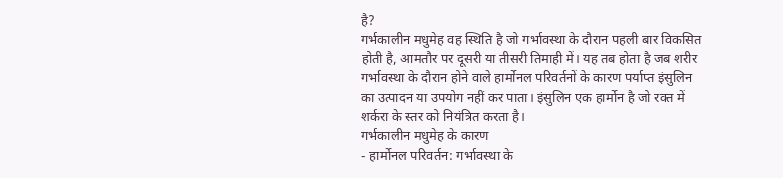है?
गर्भकालीन मधुमेह वह स्थिति है जो गर्भावस्था के दौरान पहली बार विकसित होती है, आमतौर पर दूसरी या तीसरी तिमाही में। यह तब होता है जब शरीर गर्भावस्था के दौरान होने वाले हार्मोनल परिवर्तनों के कारण पर्याप्त इंसुलिन का उत्पादन या उपयोग नहीं कर पाता। इंसुलिन एक हार्मोन है जो रक्त में शर्करा के स्तर को नियंत्रित करता है।
गर्भकालीन मधुमेह के कारण
- हार्मोनल परिवर्तन: गर्भावस्था के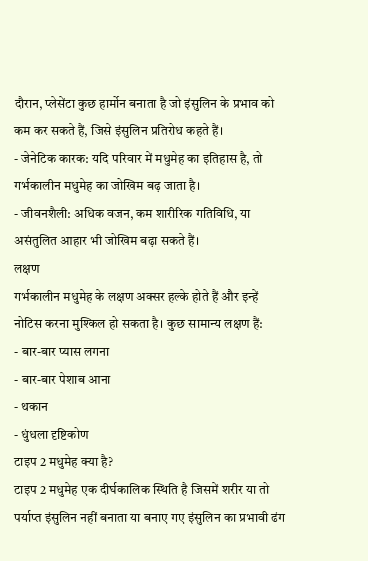दौरान, प्लेसेंटा कुछ हार्मोन बनाता है जो इंसुलिन के प्रभाव को कम कर सकते हैं, जिसे इंसुलिन प्रतिरोध कहते हैं।
- जेनेटिक कारक: यदि परिवार में मधुमेह का इतिहास है, तो गर्भकालीन मधुमेह का जोखिम बढ़ जाता है।
- जीवनशैली: अधिक वजन, कम शारीरिक गतिविधि, या असंतुलित आहार भी जोखिम बढ़ा सकते हैं।
लक्षण
गर्भकालीन मधुमेह के लक्षण अक्सर हल्के होते हैं और इन्हें नोटिस करना मुश्किल हो सकता है। कुछ सामान्य लक्षण हैं:
- बार-बार प्यास लगना
- बार-बार पेशाब आना
- थकान
- धुंधला दृष्टिकोण
टाइप 2 मधुमेह क्या है?
टाइप 2 मधुमेह एक दीर्घकालिक स्थिति है जिसमें शरीर या तो पर्याप्त इंसुलिन नहीं बनाता या बनाए गए इंसुलिन का प्रभावी ढंग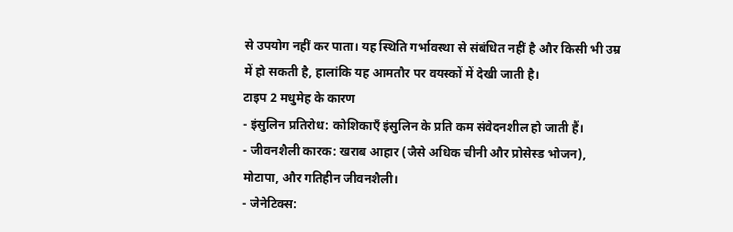से उपयोग नहीं कर पाता। यह स्थिति गर्भावस्था से संबंधित नहीं है और किसी भी उम्र में हो सकती है, हालांकि यह आमतौर पर वयस्कों में देखी जाती है।
टाइप 2 मधुमेह के कारण
- इंसुलिन प्रतिरोध: कोशिकाएँ इंसुलिन के प्रति कम संवेदनशील हो जाती हैं।
- जीवनशैली कारक: खराब आहार (जैसे अधिक चीनी और प्रोसेस्ड भोजन), मोटापा, और गतिहीन जीवनशैली।
- जेनेटिक्स: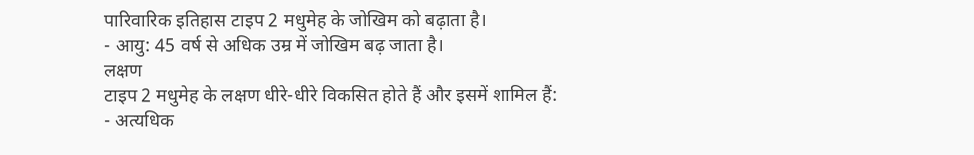पारिवारिक इतिहास टाइप 2 मधुमेह के जोखिम को बढ़ाता है।
- आयु: 45 वर्ष से अधिक उम्र में जोखिम बढ़ जाता है।
लक्षण
टाइप 2 मधुमेह के लक्षण धीरे-धीरे विकसित होते हैं और इसमें शामिल हैं:
- अत्यधिक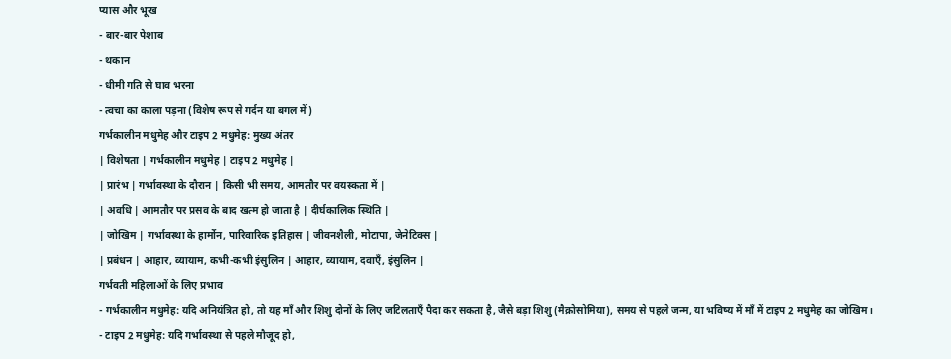प्यास और भूख
- बार-बार पेशाब
- थकान
- धीमी गति से घाव भरना
- त्वचा का काला पड़ना (विशेष रूप से गर्दन या बगल में)
गर्भकालीन मधुमेह और टाइप 2 मधुमेह: मुख्य अंतर
| विशेषता | गर्भकालीन मधुमेह | टाइप 2 मधुमेह |
| प्रारंभ | गर्भावस्था के दौरान | किसी भी समय, आमतौर पर वयस्कता में |
| अवधि | आमतौर पर प्रसव के बाद खत्म हो जाता है | दीर्घकालिक स्थिति |
| जोखिम | गर्भावस्था के हार्मोन, पारिवारिक इतिहास | जीवनशैली, मोटापा, जेनेटिक्स |
| प्रबंधन | आहार, व्यायाम, कभी-कभी इंसुलिन | आहार, व्यायाम, दवाएँ, इंसुलिन |
गर्भवती महिलाओं के लिए प्रभाव
- गर्भकालीन मधुमेह: यदि अनियंत्रित हो, तो यह माँ और शिशु दोनों के लिए जटिलताएँ पैदा कर सकता है, जैसे बड़ा शिशु (मैक्रोसोमिया), समय से पहले जन्म, या भविष्य में माँ में टाइप 2 मधुमेह का जोखिम।
- टाइप 2 मधुमेह: यदि गर्भावस्था से पहले मौजूद हो,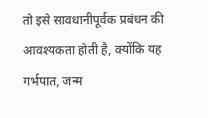तो इसे सावधानीपूर्वक प्रबंधन की आवश्यकता होती है, क्योंकि यह गर्भपात, जन्म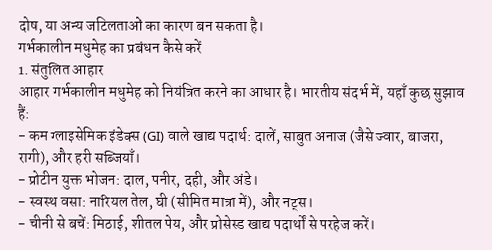दोष, या अन्य जटिलताओं का कारण बन सकता है।
गर्भकालीन मधुमेह का प्रबंधन कैसे करें
1. संतुलित आहार
आहार गर्भकालीन मधुमेह को नियंत्रित करने का आधार है। भारतीय संदर्भ में, यहाँ कुछ सुझाव हैं:
- कम ग्लाइसेमिक इंडेक्स (GI) वाले खाद्य पदार्थ: दालें, साबुत अनाज (जैसे ज्वार, बाजरा, रागी), और हरी सब्जियाँ।
- प्रोटीन युक्त भोजन: दाल, पनीर, दही, और अंडे।
- स्वस्थ वसा: नारियल तेल, घी (सीमित मात्रा में), और नट्स।
- चीनी से बचें: मिठाई, शीतल पेय, और प्रोसेस्ड खाद्य पदार्थों से परहेज करें।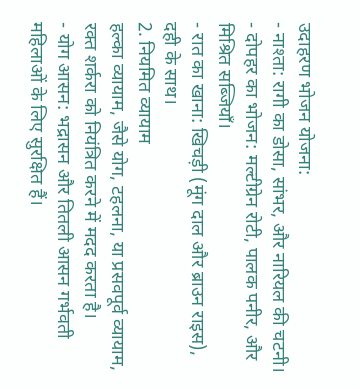उदाहरण भोजन योजना:
- नाश्ता: रागी का डोसा, सांभर, और नारियल की चटनी।
- दोपहर का भोजन: मल्टीग्रेन रोटी, पालक पनीर, और मिश्रित सब्जियाँ।
- रात का खाना: खिचड़ी (मूंग दाल और ब्राउन राइस), दही के साथ।
2. नियमित व्यायाम
हल्का व्यायाम, जैसे योग, टहलना, या प्रसवपूर्व व्यायाम, रक्त शर्करा को नियंत्रित करने में मदद करता है।
- योग आसन: भद्रासन और तितली आसन गर्भवती महिलाओं के लिए सुरक्षित हैं।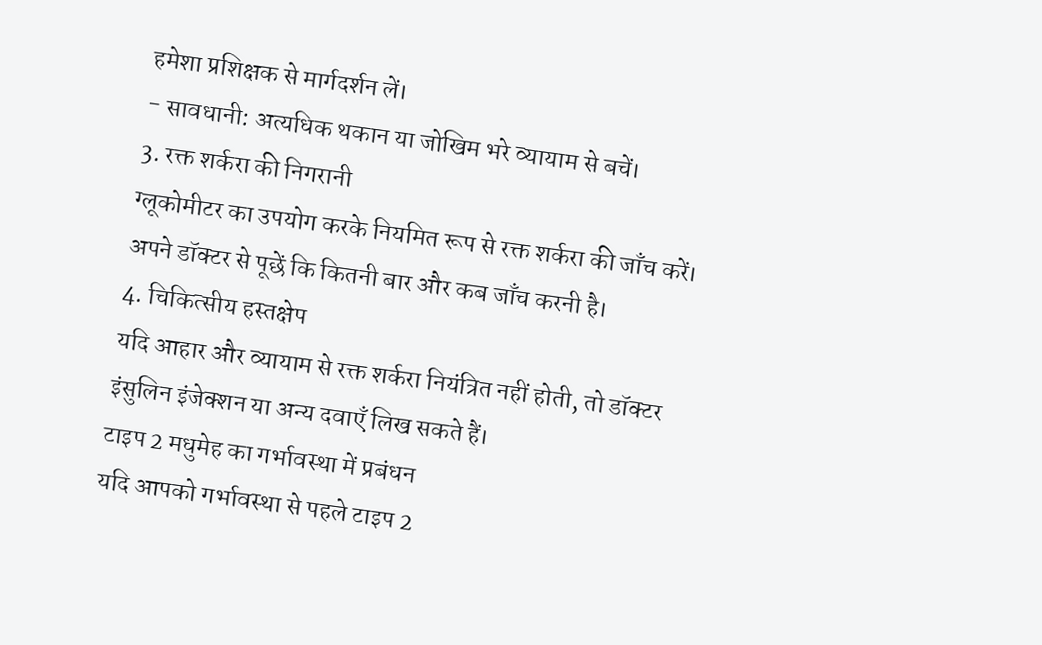हमेशा प्रशिक्षक से मार्गदर्शन लें।
- सावधानी: अत्यधिक थकान या जोखिम भरे व्यायाम से बचें।
3. रक्त शर्करा की निगरानी
ग्लूकोमीटर का उपयोग करके नियमित रूप से रक्त शर्करा की जाँच करें। अपने डॉक्टर से पूछें कि कितनी बार और कब जाँच करनी है।
4. चिकित्सीय हस्तक्षेप
यदि आहार और व्यायाम से रक्त शर्करा नियंत्रित नहीं होती, तो डॉक्टर इंसुलिन इंजेक्शन या अन्य दवाएँ लिख सकते हैं।
टाइप 2 मधुमेह का गर्भावस्था में प्रबंधन
यदि आपको गर्भावस्था से पहले टाइप 2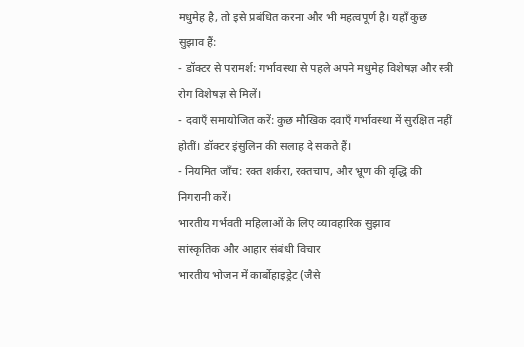मधुमेह है, तो इसे प्रबंधित करना और भी महत्वपूर्ण है। यहाँ कुछ सुझाव हैं:
- डॉक्टर से परामर्श: गर्भावस्था से पहले अपने मधुमेह विशेषज्ञ और स्त्री रोग विशेषज्ञ से मिलें।
- दवाएँ समायोजित करें: कुछ मौखिक दवाएँ गर्भावस्था में सुरक्षित नहीं होतीं। डॉक्टर इंसुलिन की सलाह दे सकते हैं।
- नियमित जाँच: रक्त शर्करा, रक्तचाप, और भ्रूण की वृद्धि की निगरानी करें।
भारतीय गर्भवती महिलाओं के लिए व्यावहारिक सुझाव
सांस्कृतिक और आहार संबंधी विचार
भारतीय भोजन में कार्बोहाइड्रेट (जैसे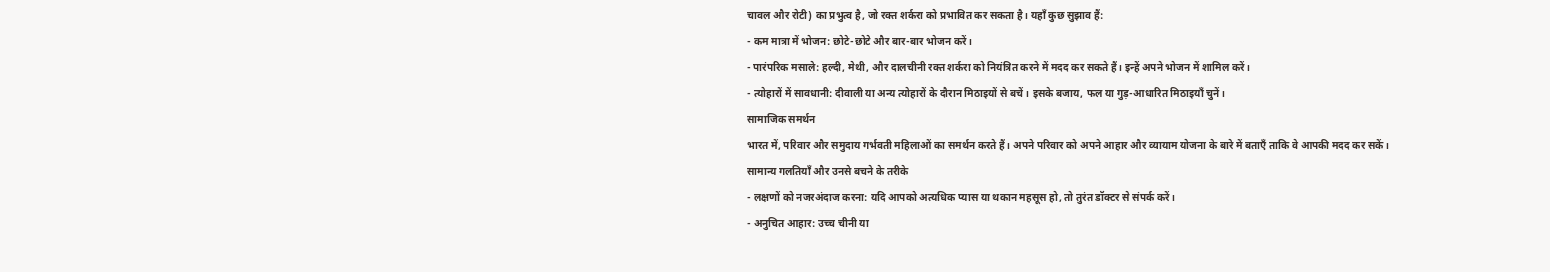चावल और रोटी) का प्रभुत्व है, जो रक्त शर्करा को प्रभावित कर सकता है। यहाँ कुछ सुझाव हैं:
- कम मात्रा में भोजन: छोटे-छोटे और बार-बार भोजन करें।
- पारंपरिक मसाले: हल्दी, मेथी, और दालचीनी रक्त शर्करा को नियंत्रित करने में मदद कर सकते हैं। इन्हें अपने भोजन में शामिल करें।
- त्योहारों में सावधानी: दीवाली या अन्य त्योहारों के दौरान मिठाइयों से बचें। इसके बजाय, फल या गुड़-आधारित मिठाइयाँ चुनें।
सामाजिक समर्थन
भारत में, परिवार और समुदाय गर्भवती महिलाओं का समर्थन करते हैं। अपने परिवार को अपने आहार और व्यायाम योजना के बारे में बताएँ ताकि वे आपकी मदद कर सकें।
सामान्य गलतियाँ और उनसे बचने के तरीके
- लक्षणों को नजरअंदाज करना: यदि आपको अत्यधिक प्यास या थकान महसूस हो, तो तुरंत डॉक्टर से संपर्क करें।
- अनुचित आहार: उच्च चीनी या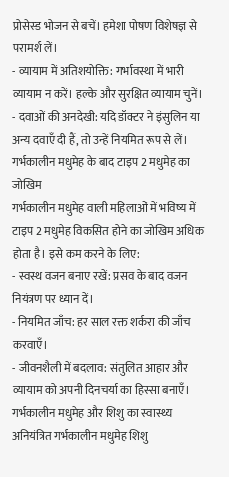प्रोसेस्ड भोजन से बचें। हमेशा पोषण विशेषज्ञ से परामर्श लें।
- व्यायाम में अतिशयोक्ति: गर्भावस्था में भारी व्यायाम न करें। हल्के और सुरक्षित व्यायाम चुनें।
- दवाओं की अनदेखी: यदि डॉक्टर ने इंसुलिन या अन्य दवाएँ दी हैं, तो उन्हें नियमित रूप से लें।
गर्भकालीन मधुमेह के बाद टाइप 2 मधुमेह का जोखिम
गर्भकालीन मधुमेह वाली महिलाओं में भविष्य में टाइप 2 मधुमेह विकसित होने का जोखिम अधिक होता है। इसे कम करने के लिए:
- स्वस्थ वजन बनाए रखें: प्रसव के बाद वजन नियंत्रण पर ध्यान दें।
- नियमित जाँच: हर साल रक्त शर्करा की जाँच करवाएँ।
- जीवनशैली में बदलाव: संतुलित आहार और व्यायाम को अपनी दिनचर्या का हिस्सा बनाएँ।
गर्भकालीन मधुमेह और शिशु का स्वास्थ्य
अनियंत्रित गर्भकालीन मधुमेह शिशु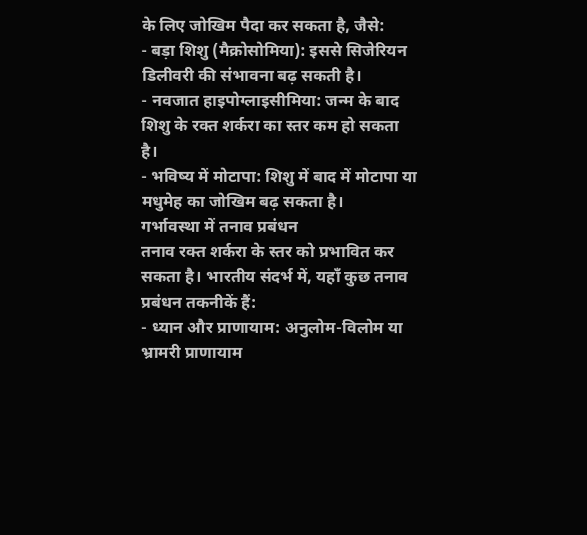के लिए जोखिम पैदा कर सकता है, जैसे:
- बड़ा शिशु (मैक्रोसोमिया): इससे सिजेरियन डिलीवरी की संभावना बढ़ सकती है।
- नवजात हाइपोग्लाइसीमिया: जन्म के बाद शिशु के रक्त शर्करा का स्तर कम हो सकता है।
- भविष्य में मोटापा: शिशु में बाद में मोटापा या मधुमेह का जोखिम बढ़ सकता है।
गर्भावस्था में तनाव प्रबंधन
तनाव रक्त शर्करा के स्तर को प्रभावित कर सकता है। भारतीय संदर्भ में, यहाँ कुछ तनाव प्रबंधन तकनीकें हैं:
- ध्यान और प्राणायाम: अनुलोम-विलोम या भ्रामरी प्राणायाम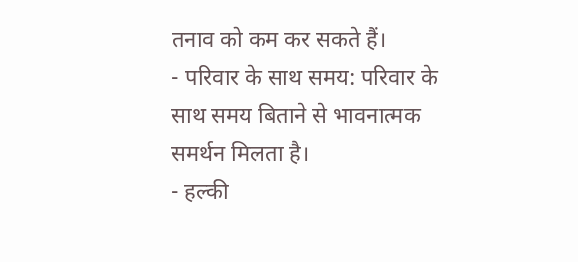तनाव को कम कर सकते हैं।
- परिवार के साथ समय: परिवार के साथ समय बिताने से भावनात्मक समर्थन मिलता है।
- हल्की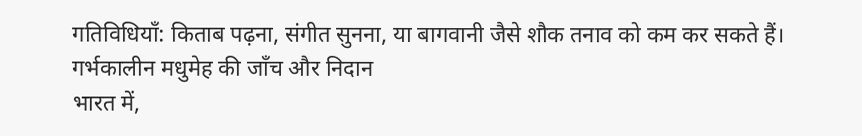गतिविधियाँ: किताब पढ़ना, संगीत सुनना, या बागवानी जैसे शौक तनाव को कम कर सकते हैं।
गर्भकालीन मधुमेह की जाँच और निदान
भारत में,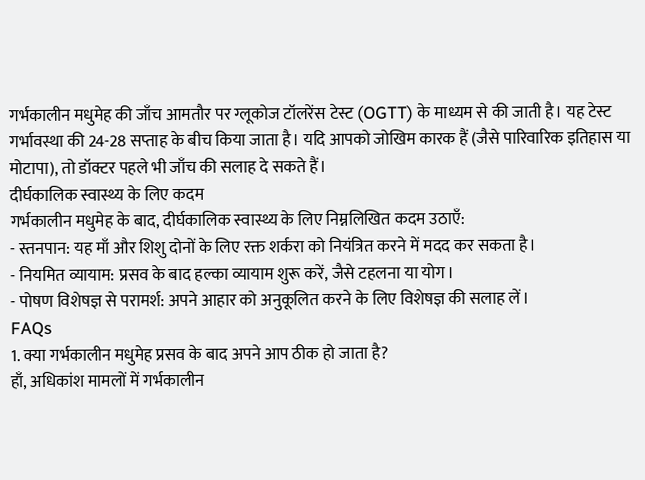गर्भकालीन मधुमेह की जाँच आमतौर पर ग्लूकोज टॉलरेंस टेस्ट (OGTT) के माध्यम से की जाती है। यह टेस्ट गर्भावस्था की 24-28 सप्ताह के बीच किया जाता है। यदि आपको जोखिम कारक हैं (जैसे पारिवारिक इतिहास या मोटापा), तो डॉक्टर पहले भी जाँच की सलाह दे सकते हैं।
दीर्घकालिक स्वास्थ्य के लिए कदम
गर्भकालीन मधुमेह के बाद, दीर्घकालिक स्वास्थ्य के लिए निम्नलिखित कदम उठाएँ:
- स्तनपान: यह माँ और शिशु दोनों के लिए रक्त शर्करा को नियंत्रित करने में मदद कर सकता है।
- नियमित व्यायाम: प्रसव के बाद हल्का व्यायाम शुरू करें, जैसे टहलना या योग।
- पोषण विशेषज्ञ से परामर्श: अपने आहार को अनुकूलित करने के लिए विशेषज्ञ की सलाह लें।
FAQs
1. क्या गर्भकालीन मधुमेह प्रसव के बाद अपने आप ठीक हो जाता है?
हाँ, अधिकांश मामलों में गर्भकालीन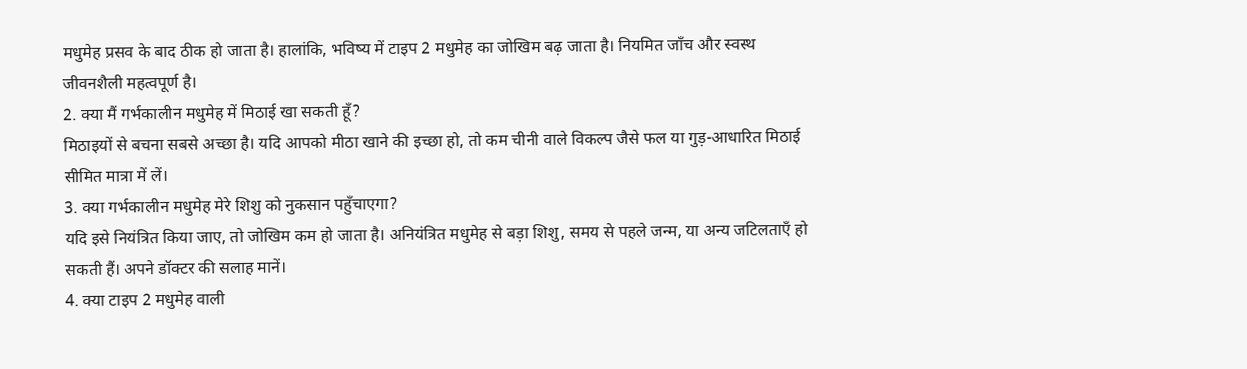मधुमेह प्रसव के बाद ठीक हो जाता है। हालांकि, भविष्य में टाइप 2 मधुमेह का जोखिम बढ़ जाता है। नियमित जाँच और स्वस्थ जीवनशैली महत्वपूर्ण है।
2. क्या मैं गर्भकालीन मधुमेह में मिठाई खा सकती हूँ?
मिठाइयों से बचना सबसे अच्छा है। यदि आपको मीठा खाने की इच्छा हो, तो कम चीनी वाले विकल्प जैसे फल या गुड़-आधारित मिठाई सीमित मात्रा में लें।
3. क्या गर्भकालीन मधुमेह मेरे शिशु को नुकसान पहुँचाएगा?
यदि इसे नियंत्रित किया जाए, तो जोखिम कम हो जाता है। अनियंत्रित मधुमेह से बड़ा शिशु, समय से पहले जन्म, या अन्य जटिलताएँ हो सकती हैं। अपने डॉक्टर की सलाह मानें।
4. क्या टाइप 2 मधुमेह वाली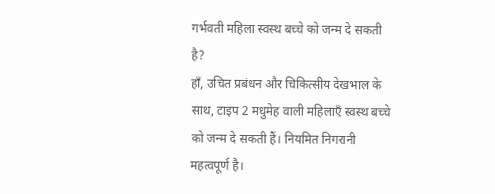गर्भवती महिला स्वस्थ बच्चे को जन्म दे सकती है?
हाँ, उचित प्रबंधन और चिकित्सीय देखभाल के साथ, टाइप 2 मधुमेह वाली महिलाएँ स्वस्थ बच्चे को जन्म दे सकती हैं। नियमित निगरानी महत्वपूर्ण है।